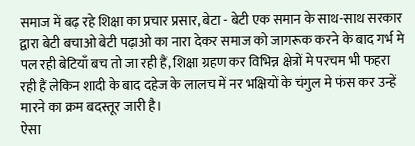समाज में बढ़ रहे शिक्षा का प्रचार प्रसार, बेटा - बेटी एक समान के साथ-साथ सरकार द्वारा बेटी बचाओ बेटी पढ़ाओ का नारा देकर समाज को जागरूक करने के बाद गर्भ मे पल रही बेटियाँ बच तो जा रही हैं, शिक्षा ग्रहण कर विभिन्न क्षेत्रों मे परचम भी फहरा रही हैं लेकिन शादी के बाद दहेज के लालच में नर भक्षियों के चंगुल मे फंस कर उन्हें मारने का क्रम बदस्तूर जारी है।
ऐसा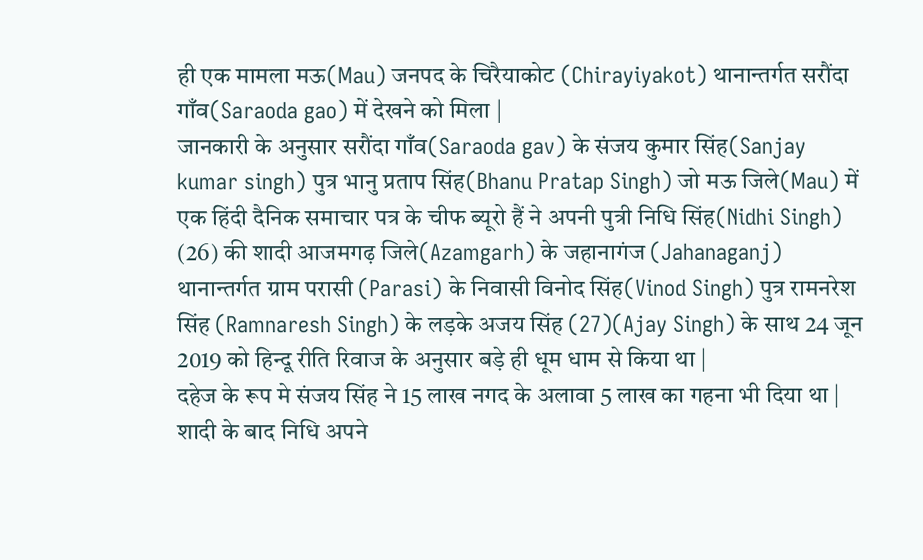ही एक मामला मऊ(Mau) जनपद के चिरैयाकोट (Chirayiyakot) थानान्तर्गत सरौंदा गाँव(Saraoda gao) में देखने को मिला |
जानकारी के अनुसार सरौंदा गाँव(Saraoda gav) के संजय कुमार सिंह(Sanjay kumar singh) पुत्र भानु प्रताप सिंह(Bhanu Pratap Singh) जो मऊ जिले(Mau) में एक हिंदी दैनिक समाचार पत्र के चीफ ब्यूरो हैं ने अपनी पुत्री निधि सिंह(Nidhi Singh) (26) की शादी आजमगढ़ जिले(Azamgarh) के जहानागंज (Jahanaganj) थानान्तर्गत ग्राम परासी (Parasi) के निवासी विनोद सिंह(Vinod Singh) पुत्र रामनरेश सिंह (Ramnaresh Singh) के लड़के अजय सिंह (27)(Ajay Singh) के साथ 24 जून 2019 को हिन्दू रीति रिवाज के अनुसार बड़े ही धूम धाम से किया था |
दहेज के रूप मे संजय सिंह ने 15 लाख नगद के अलावा 5 लाख का गहना भी दिया था |
शादी के बाद निधि अपने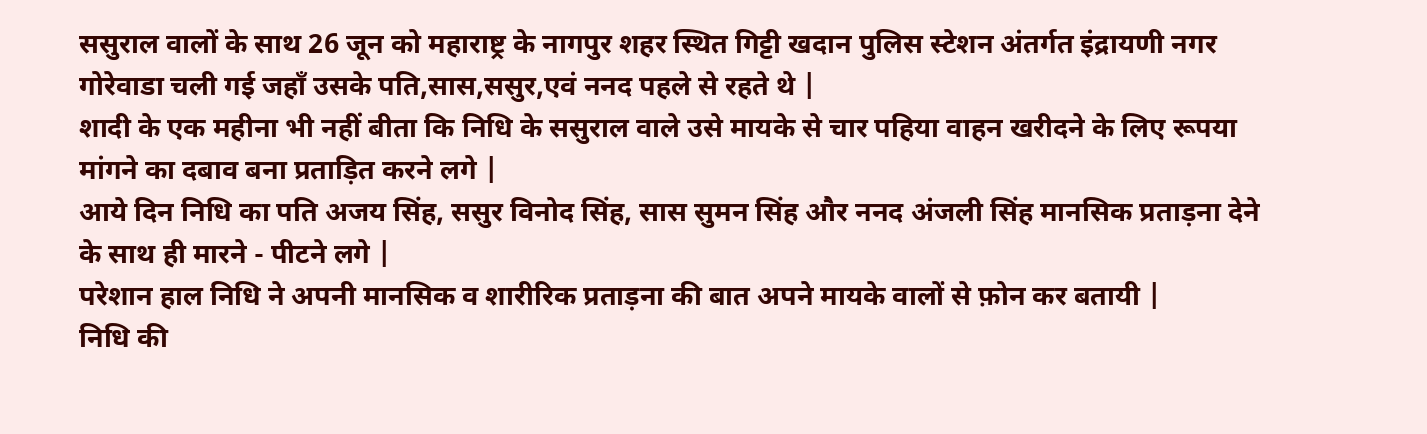ससुराल वालों के साथ 26 जून को महाराष्ट्र के नागपुर शहर स्थित गिट्टी खदान पुलिस स्टेशन अंतर्गत इंद्रायणी नगर गोरेवाडा चली गई जहाँ उसके पति,सास,ससुर,एवं ननद पहले से रहते थे |
शादी के एक महीना भी नहीं बीता कि निधि के ससुराल वाले उसे मायके से चार पहिया वाहन खरीदने के लिए रूपया मांगने का दबाव बना प्रताड़ित करने लगे |
आये दिन निधि का पति अजय सिंह, ससुर विनोद सिंह, सास सुमन सिंह और ननद अंजली सिंह मानसिक प्रताड़ना देने के साथ ही मारने - पीटने लगे |
परेशान हाल निधि ने अपनी मानसिक व शारीरिक प्रताड़ना की बात अपने मायके वालों से फ़ोन कर बतायी |
निधि की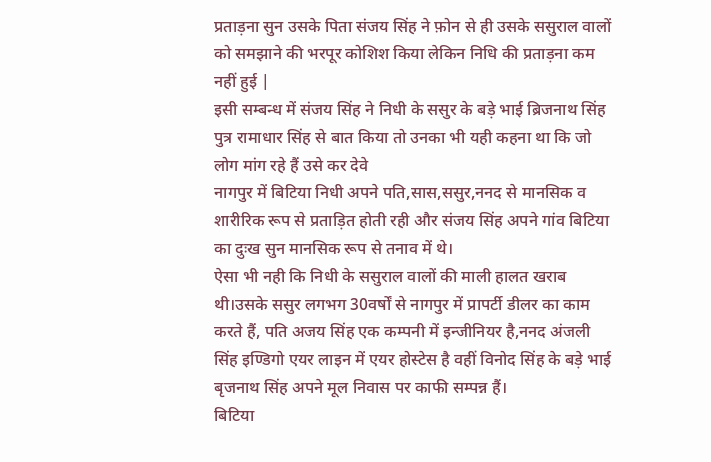प्रताड़ना सुन उसके पिता संजय सिंह ने फ़ोन से ही उसके ससुराल वालों को समझाने की भरपूर कोशिश किया लेकिन निधि की प्रताड़ना कम नहीं हुई |
इसी सम्बन्ध में संजय सिंह ने निधी के ससुर के बड़े भाई ब्रिजनाथ सिंह पुत्र रामाधार सिंह से बात किया तो उनका भी यही कहना था कि जो लोग मांग रहे हैं उसे कर देवे
नागपुर में बिटिया निधी अपने पति,सास,ससुर,ननद से मानसिक व शारीरिक रूप से प्रताड़ित होती रही और संजय सिंह अपने गांव बिटिया का दुःख सुन मानसिक रूप से तनाव में थे।
ऐसा भी नही कि निधी के ससुराल वालों की माली हालत खराब थी।उसके ससुर लगभग 30वर्षों से नागपुर में प्रापर्टी डीलर का काम करते हैं, पति अजय सिंह एक कम्पनी में इन्जीनियर है,ननद अंजली सिंह इण्डिगो एयर लाइन में एयर होस्टेस है वहीं विनोद सिंह के बड़े भाई बृजनाथ सिंह अपने मूल निवास पर काफी सम्पन्न हैं।
बिटिया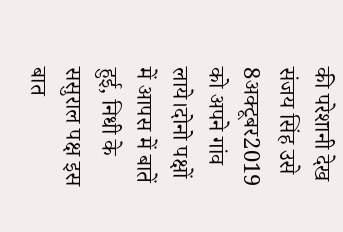की परेशानी देख संजय सिंह उसे 8अक्टूबर2019 को अपने गांव लाये।दोनो पक्षों में आपस में बातें हुई, निधी के ससुराल पक्ष इस बात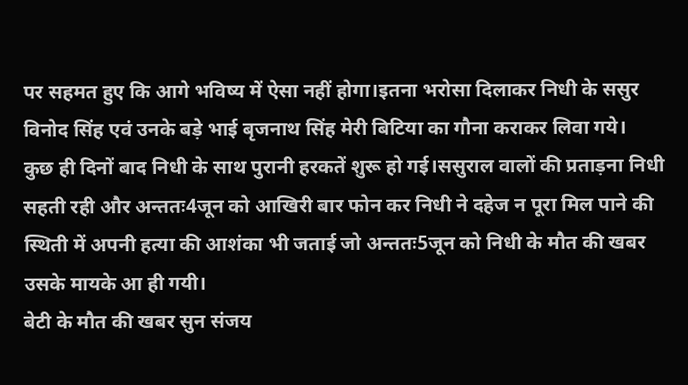पर सहमत हुए कि आगे भविष्य में ऐसा नहीं होगा।इतना भरोसा दिलाकर निधी के ससुर विनोद सिंह एवं उनके बड़े भाई बृजनाथ सिंह मेरी बिटिया का गौना कराकर लिवा गये।
कुछ ही दिनों बाद निधी के साथ पुरानी हरकतें शुरू हो गई।ससुराल वालों की प्रताड़ना निधी सहती रही और अन्ततः4जून को आखिरी बार फोन कर निधी ने दहेज न पूरा मिल पाने की स्थिती में अपनी हत्या की आशंका भी जताई जो अन्ततः5जून को निधी के मौत की खबर उसके मायके आ ही गयी।
बेटी के मौत की खबर सुन संजय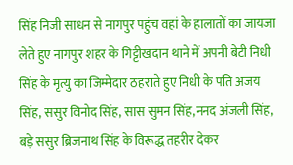सिंह निजी साधन से नागपुर पहुंच वहां के हालातों का जायजा लेते हुए नागपुर शहर के गिट्टीखदान थाने में अपनी बेटी निधी सिंह के मृत्यु का जिम्मेदार ठहराते हुए निधी के पति अजय सिंह, ससुर विनोद सिंह, सास सुमन सिंह,ननद अंजली सिंह, बड़े ससुर ब्रिजनाथ सिंह के विरूद्ध तहरीर देकर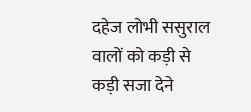दहेज लोभी ससुराल वालों को कड़ी से कड़ी सजा देने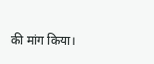की मांग किया।